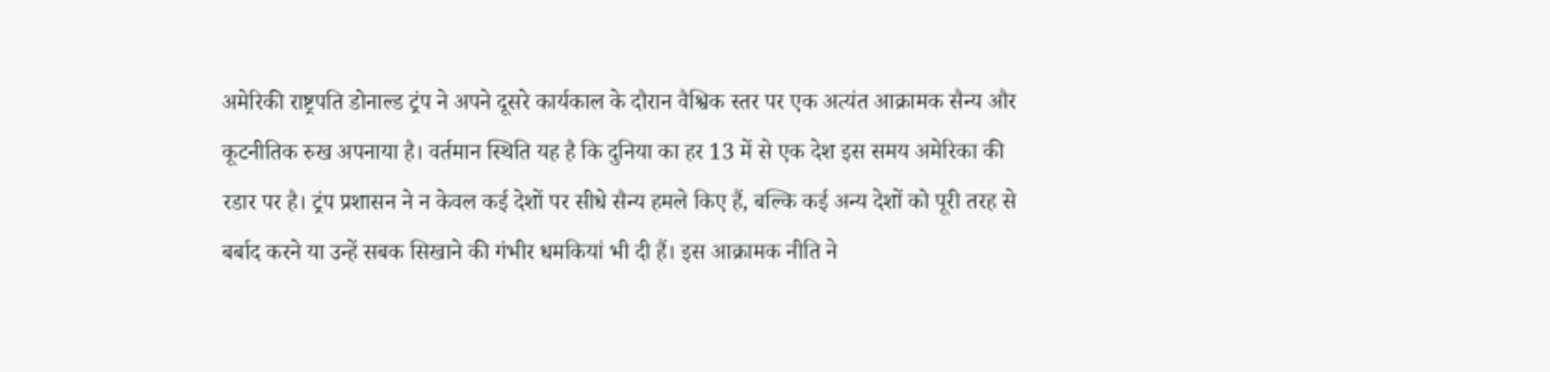अमेरिकी राष्ट्रपति डोनाल्ड ट्रंप ने अपने दूसरे कार्यकाल के दौरान वैश्विक स्तर पर एक अत्यंत आक्रामक सैन्य और कूटनीतिक रुख अपनाया है। वर्तमान स्थिति यह है कि दुनिया का हर 13 में से एक देश इस समय अमेरिका की रडार पर है। ट्रंप प्रशासन ने न केवल कई देशों पर सीधे सैन्य हमले किए हैं, बल्कि कई अन्य देशों को पूरी तरह से बर्बाद करने या उन्हें सबक सिखाने की गंभीर धमकियां भी दी हैं। इस आक्रामक नीति ने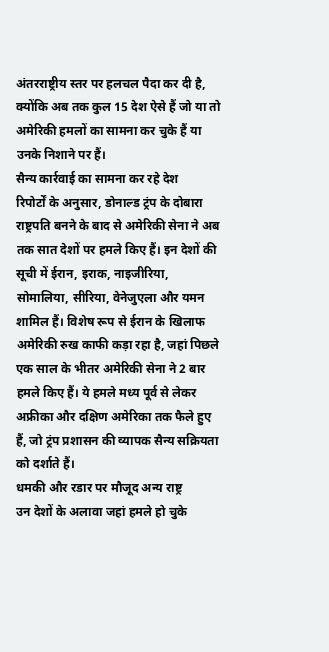अंतरराष्ट्रीय स्तर पर हलचल पैदा कर दी है, क्योंकि अब तक कुल 15 देश ऐसे हैं जो या तो अमेरिकी हमलों का सामना कर चुके हैं या उनके निशाने पर हैं।
सैन्य कार्रवाई का सामना कर रहे देश
रिपोर्टों के अनुसार, डोनाल्ड ट्रंप के दोबारा राष्ट्रपति बनने के बाद से अमेरिकी सेना ने अब तक सात देशों पर हमले किए हैं। इन देशों की सूची में ईरान, इराक, नाइजीरिया, सोमालिया, सीरिया, वेनेजुएला और यमन शामिल हैं। विशेष रूप से ईरान के खिलाफ अमेरिकी रुख काफी कड़ा रहा है, जहां पिछले एक साल के भीतर अमेरिकी सेना ने 2 बार हमले किए हैं। ये हमले मध्य पूर्व से लेकर अफ्रीका और दक्षिण अमेरिका तक फैले हुए हैं, जो ट्रंप प्रशासन की व्यापक सैन्य सक्रियता को दर्शाते हैं।
धमकी और रडार पर मौजूद अन्य राष्ट्र
उन देशों के अलावा जहां हमले हो चुके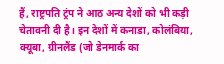हैं, राष्ट्रपति ट्रंप ने आठ अन्य देशों को भी कड़ी चेतावनी दी है। इन देशों में कनाडा, कोलंबिया, क्यूबा, ग्रीनलैंड (जो डेनमार्क का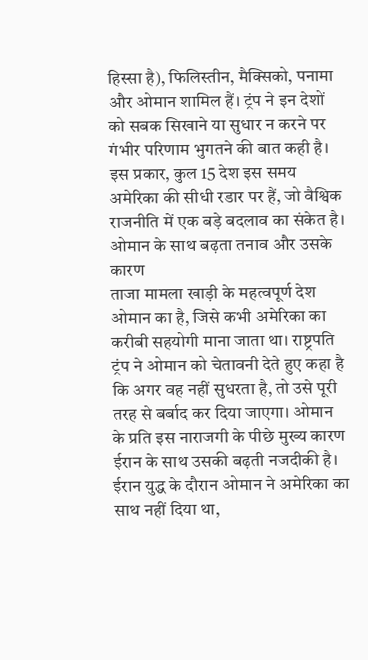हिस्सा है), फिलिस्तीन, मैक्सिको, पनामा और ओमान शामिल हैं। ट्रंप ने इन देशों को सबक सिखाने या सुधार न करने पर गंभीर परिणाम भुगतने की बात कही है। इस प्रकार, कुल 15 देश इस समय अमेरिका की सीधी रडार पर हैं, जो वैश्विक राजनीति में एक बड़े बदलाव का संकेत है।
ओमान के साथ बढ़ता तनाव और उसके कारण
ताजा मामला खाड़ी के महत्वपूर्ण देश ओमान का है, जिसे कभी अमेरिका का करीबी सहयोगी माना जाता था। राष्ट्रपति ट्रंप ने ओमान को चेतावनी देते हुए कहा है कि अगर वह नहीं सुधरता है, तो उसे पूरी तरह से बर्बाद कर दिया जाएगा। ओमान के प्रति इस नाराजगी के पीछे मुख्य कारण ईरान के साथ उसकी बढ़ती नजदीकी है। ईरान युद्ध के दौरान ओमान ने अमेरिका का साथ नहीं दिया था,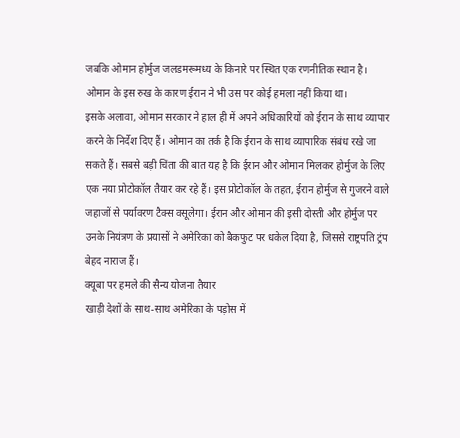जबकि ओमान होर्मुज जलडमरूमध्य के किनारे पर स्थित एक रणनीतिक स्थान है। ओमान के इस रुख के कारण ईरान ने भी उस पर कोई हमला नहीं किया था।
इसके अलावा, ओमान सरकार ने हाल ही में अपने अधिकारियों को ईरान के साथ व्यापार करने के निर्देश दिए हैं। ओमान का तर्क है कि ईरान के साथ व्यापारिक संबंध रखे जा सकते हैं। सबसे बड़ी चिंता की बात यह है कि ईरान और ओमान मिलकर होर्मुज के लिए एक नया प्रोटोकॉल तैयार कर रहे हैं। इस प्रोटोकॉल के तहत, ईरान होर्मुज से गुजरने वाले जहाजों से पर्यावरण टैक्स वसूलेगा। ईरान और ओमान की इसी दोस्ती और होर्मुज पर उनके नियंत्रण के प्रयासों ने अमेरिका को बैकफुट पर धकेल दिया है, जिससे राष्ट्रपति ट्रंप बेहद नाराज हैं।
क्यूबा पर हमले की सैन्य योजना तैयार
खाड़ी देशों के साथ-साथ अमेरिका के पड़ोस में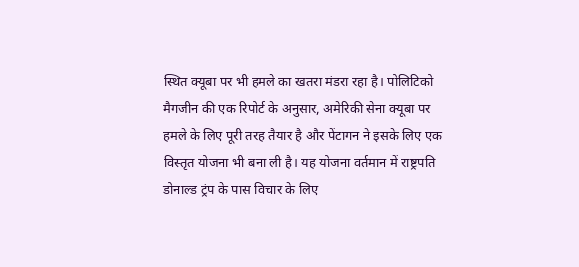स्थित क्यूबा पर भी हमले का खतरा मंडरा रहा है। पोलिटिको मैगजीन की एक रिपोर्ट के अनुसार, अमेरिकी सेना क्यूबा पर हमले के लिए पूरी तरह तैयार है और पेंटागन ने इसके लिए एक विस्तृत योजना भी बना ली है। यह योजना वर्तमान में राष्ट्रपति डोनाल्ड ट्रंप के पास विचार के लिए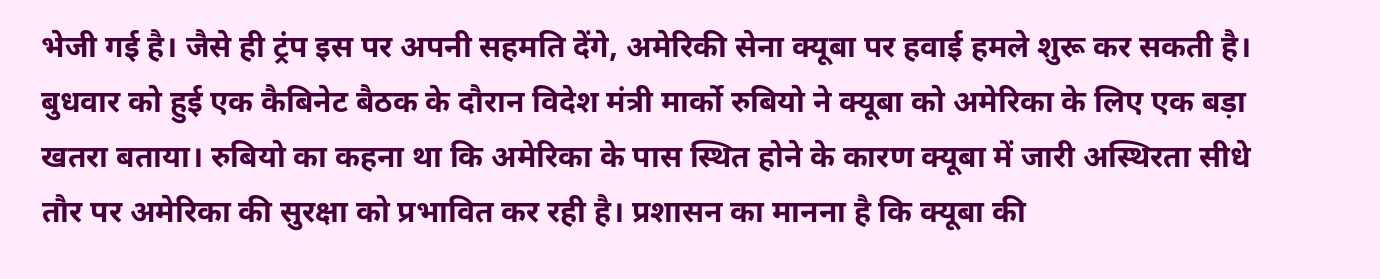भेजी गई है। जैसे ही ट्रंप इस पर अपनी सहमति देंगे, अमेरिकी सेना क्यूबा पर हवाई हमले शुरू कर सकती है।
बुधवार को हुई एक कैबिनेट बैठक के दौरान विदेश मंत्री मार्को रुबियो ने क्यूबा को अमेरिका के लिए एक बड़ा खतरा बताया। रुबियो का कहना था कि अमेरिका के पास स्थित होने के कारण क्यूबा में जारी अस्थिरता सीधे तौर पर अमेरिका की सुरक्षा को प्रभावित कर रही है। प्रशासन का मानना है कि क्यूबा की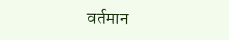वर्तमान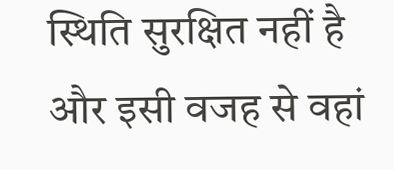स्थिति सुरक्षित नहीं है और इसी वजह से वहां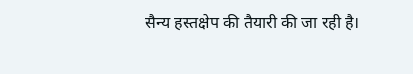सैन्य हस्तक्षेप की तैयारी की जा रही है।